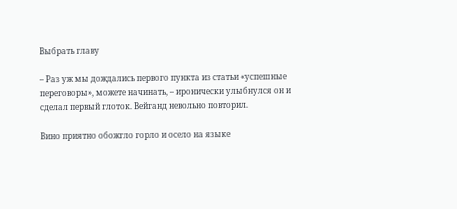Выбрать главу

– Раз уж мы дождались первого пункта из статьи «успешные переговоры», можете начинать, – иронически улыбнулся он и сделал первый глоток. Вейганд невольно повторил.

Вино приятно обожгло горло и осело на языке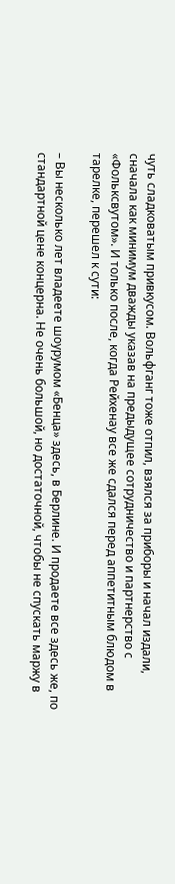чуть сладковатым привкусом. Вольфганг тоже отпил, взялся за приборы и начал издали, сначала как минимум дважды указав на предыдущее сотрудничество и партнерство с «Фольксвутом». И только после, когда Рейхенау все же сдался перед аппетитным блюдом в тарелке, перешел к сути:

– Вы несколько лет владеете шоурумом «Бенца» здесь, в Берлине. И продаете все здесь же, по стандартной цене концерна. Не очень большой, но достаточной, чтобы не спускать маржу в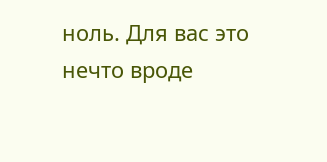ноль. Для вас это нечто вроде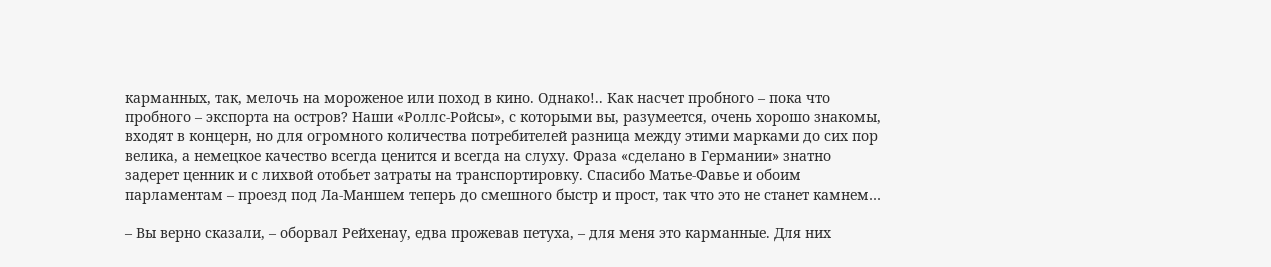карманных, так, мелочь на мороженое или поход в кино. Однако!.. Как насчет пробного – пока что пробного – экспорта на остров? Наши «Роллс-Ройсы», с которыми вы, разумеется, очень хорошо знакомы, входят в концерн, но для огромного количества потребителей разница между этими марками до сих пор велика, а немецкое качество всегда ценится и всегда на слуху. Фраза «сделано в Германии» знатно задерет ценник и с лихвой отобьет затраты на транспортировку. Спасибо Матье-Фавье и обоим парламентам – проезд под Ла-Маншем теперь до смешного быстр и прост, так что это не станет камнем…

– Вы верно сказали, – оборвал Рейхенау, едва прожевав петуха, – для меня это карманные. Для них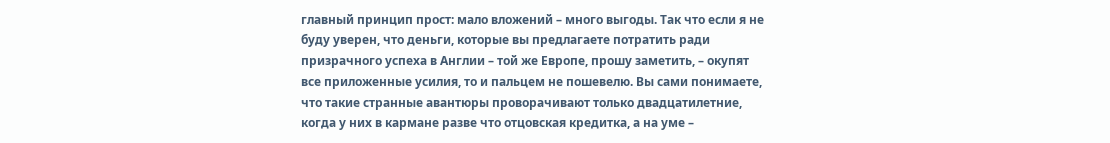главный принцип прост: мало вложений – много выгоды. Так что если я не буду уверен, что деньги, которые вы предлагаете потратить ради призрачного успеха в Англии – той же Европе, прошу заметить, – окупят все приложенные усилия, то и пальцем не пошевелю. Вы сами понимаете, что такие странные авантюры проворачивают только двадцатилетние, когда у них в кармане разве что отцовская кредитка, а на уме –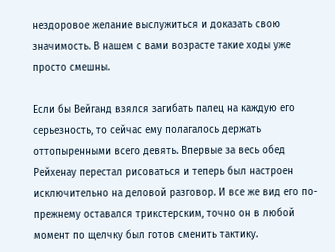нездоровое желание выслужиться и доказать свою значимость. В нашем с вами возрасте такие ходы уже просто смешны.

Если бы Вейганд взялся загибать палец на каждую его серьезность, то сейчас ему полагалось держать оттопыренными всего девять. Впервые за весь обед Рейхенау перестал рисоваться и теперь был настроен исключительно на деловой разговор. И все же вид его по-прежнему оставался трикстерским, точно он в любой момент по щелчку был готов сменить тактику.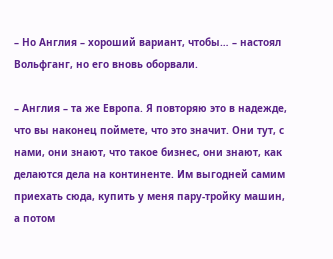– Но Англия – хороший вариант, чтобы… – настоял Вольфганг, но его вновь оборвали.

– Англия – та же Европа. Я повторяю это в надежде, что вы наконец поймете, что это значит. Они тут, с нами, они знают, что такое бизнес, они знают, как делаются дела на континенте. Им выгодней самим приехать сюда, купить у меня пару-тройку машин, а потом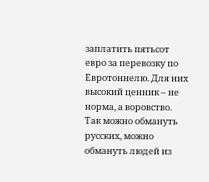заплатить пятьсот евро за перевозку по Евротоннелю. Для них высокий ценник – не норма, а воровство. Так можно обмануть русских, можно обмануть людей из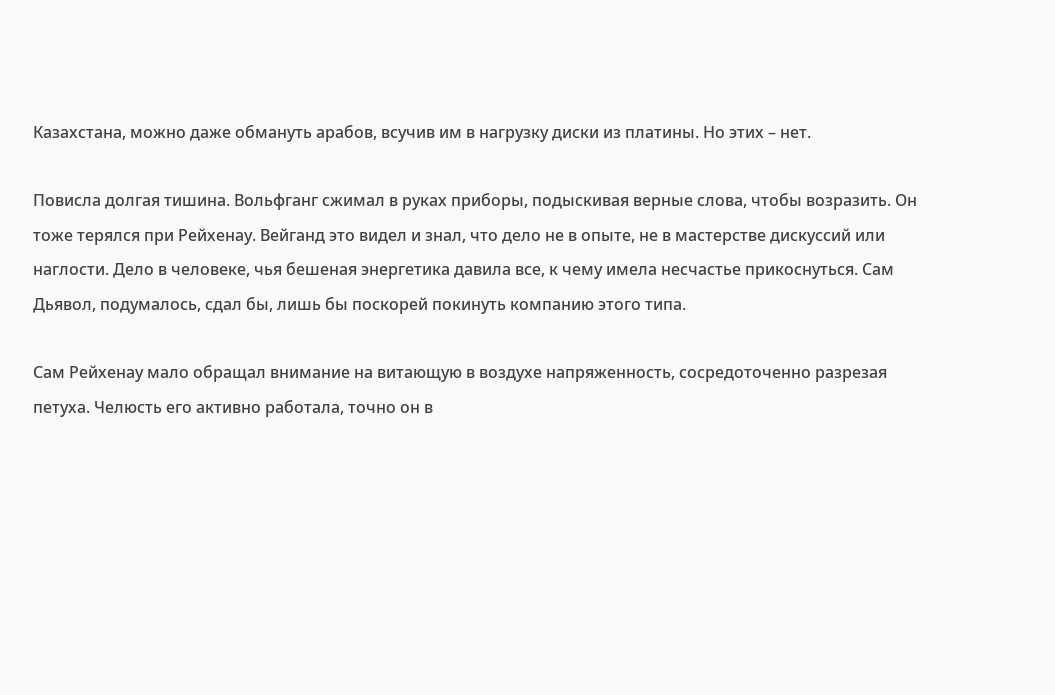Казахстана, можно даже обмануть арабов, всучив им в нагрузку диски из платины. Но этих – нет.

Повисла долгая тишина. Вольфганг сжимал в руках приборы, подыскивая верные слова, чтобы возразить. Он тоже терялся при Рейхенау. Вейганд это видел и знал, что дело не в опыте, не в мастерстве дискуссий или наглости. Дело в человеке, чья бешеная энергетика давила все, к чему имела несчастье прикоснуться. Сам Дьявол, подумалось, сдал бы, лишь бы поскорей покинуть компанию этого типа.

Сам Рейхенау мало обращал внимание на витающую в воздухе напряженность, сосредоточенно разрезая петуха. Челюсть его активно работала, точно он в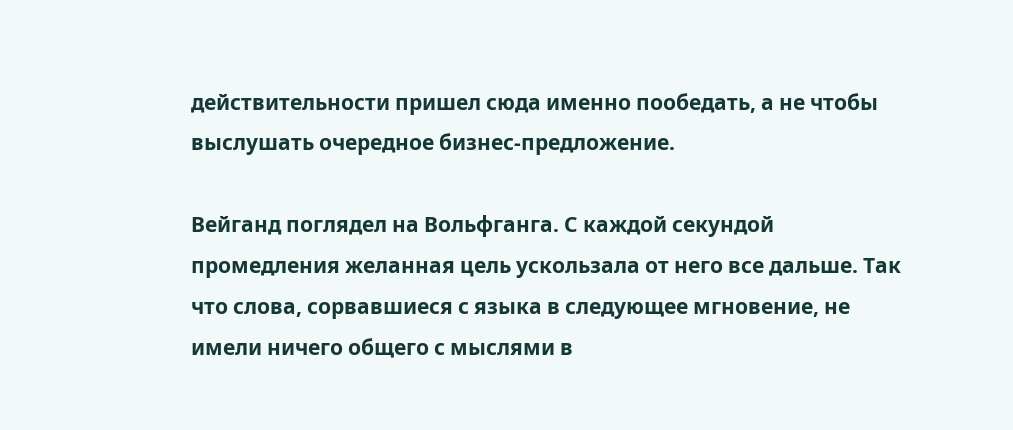действительности пришел сюда именно пообедать, а не чтобы выслушать очередное бизнес-предложение.

Вейганд поглядел на Вольфганга. С каждой секундой промедления желанная цель ускользала от него все дальше. Так что слова, сорвавшиеся с языка в следующее мгновение, не имели ничего общего с мыслями в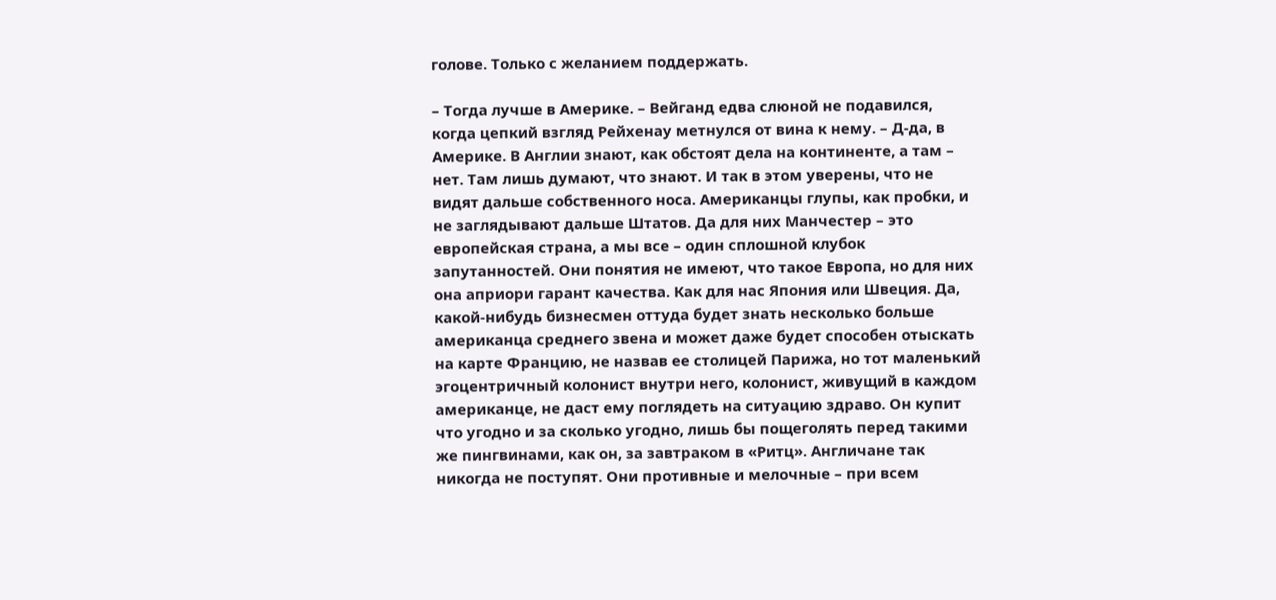голове. Только с желанием поддержать.

– Тогда лучше в Америке. – Вейганд едва слюной не подавился, когда цепкий взгляд Рейхенау метнулся от вина к нему. – Д-да, в Америке. В Англии знают, как обстоят дела на континенте, а там – нет. Там лишь думают, что знают. И так в этом уверены, что не видят дальше собственного носа. Американцы глупы, как пробки, и не заглядывают дальше Штатов. Да для них Манчестер – это европейская страна, а мы все – один сплошной клубок запутанностей. Они понятия не имеют, что такое Европа, но для них она априори гарант качества. Как для нас Япония или Швеция. Да, какой-нибудь бизнесмен оттуда будет знать несколько больше американца среднего звена и может даже будет способен отыскать на карте Францию, не назвав ее столицей Парижа, но тот маленький эгоцентричный колонист внутри него, колонист, живущий в каждом американце, не даст ему поглядеть на ситуацию здраво. Он купит что угодно и за сколько угодно, лишь бы пощеголять перед такими же пингвинами, как он, за завтраком в «Ритц». Англичане так никогда не поступят. Они противные и мелочные – при всем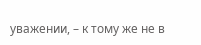уважении, – к тому же не в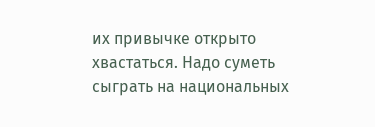их привычке открыто хвастаться. Надо суметь сыграть на национальных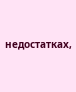недостатках,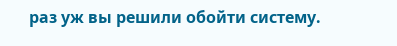раз уж вы решили обойти систему.